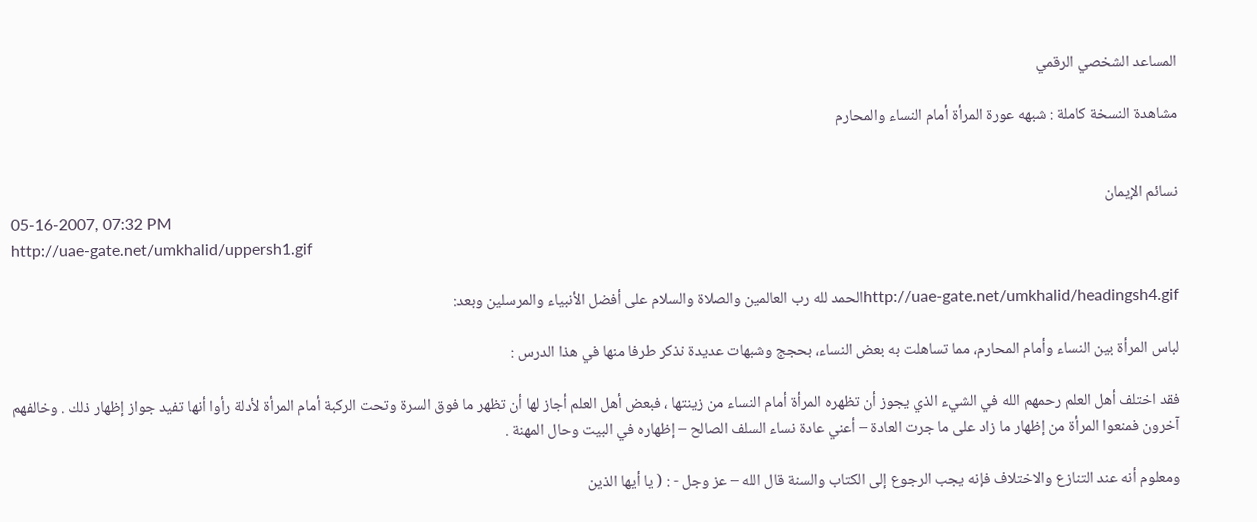المساعد الشخصي الرقمي

مشاهدة النسخة كاملة : شبهه عورة المرأة أمام النساء والمحارم


نسائم الإيمان
05-16-2007, 07:32 PM
http://uae-gate.net/umkhalid/uppersh1.gif

http://uae-gate.net/umkhalid/headingsh4.gifالحمد لله رب العالمين والصلاة والسلام على أفضل الأنبياء والمرسلين وبعد:

لباس المرأة بين النساء وأمام المحارم، مما تساهلت به بعض النساء، بحجج وشبهات عديدة نذكر طرفا منها في هذا الدرس :

فقد اختلف أهل العلم رحمهم الله في الشيء الذي يجوز أن تظهره المرأة أمام النساء من زينتها ، فبعض أهل العلم أجاز لها أن تظهر ما فوق السرة وتحت الركبة أمام المرأة لأدلة رأوا أنها تفيد جواز إظهار ذلك . وخالفهم آخرون فمنعوا المرأة من إظهار ما زاد على ما جرت العادة – أعني عادة نساء السلف الصالح – إظهاره في البيت وحال المهنة .

ومعلوم أنه عند التنازع والاختلاف فإنه يجب الرجوع إلى الكتاب والسنة قال الله – عز وجل - : ( يا أيها الذين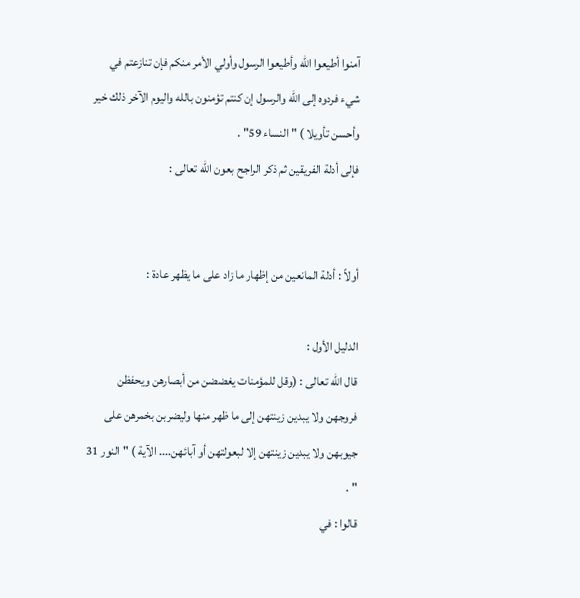آمنوا أطيعوا الله وأطيعوا الرسول وأولي الأمر منكم فإن تنازعتم في شيء فردوه إلى الله والرسول إن كنتم تؤمنون بالله واليوم الآخر ذلك خير وأحسن تأويلا ) " النساء 59" .
فإلى أدلة الفريقين ثم ذكر الراجح بعون الله تعالى :


أولاً : أدلة المانعين من إظهار ما زاد على ما يظهر عادة :

الدليل الأول :
قال الله تعالى : (وقل للمؤمنات يغضضن من أبصارهن ويحفظن فروجهن ولا يبدين زينتهن إلى ما ظهر منها وليضربن بخمرهن على جيوبهن ولا يبدين زينتهن إلا لبعولتهن أو آبائهن.... الآية ) "النور 31 " .
قالوا : في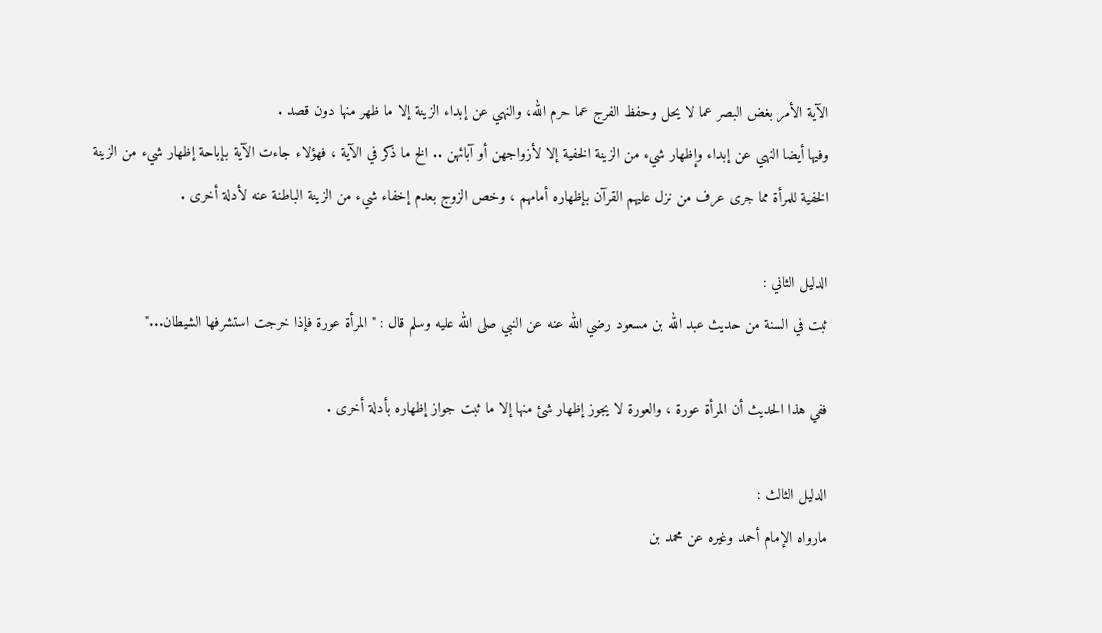الآية الأمر بغض البصر عما لا يحل وحفظ الفرج عما حرم الله، والنهي عن إبداء الزينة إلا ما ظهر منها دون قصد .
وفيها أيضا النهي عن إبداء وإظهار شيء من الزينة الخفية إلا لأزواجهن أو آبائهن .. الخ ما ذكر في الآية ، فهؤلاء جاءت الآية بإباحة إظهار شيء من الزينة الخفية للمرأة مما جرى عرف من نزل عليهم القرآن بإظهاره أمامهم ، وخص الزوج بعدم إخفاء شيء من الزينة الباطنة عنه لأدلة أخرى .

الدليل الثاني :
ثبت في السنة من حديث عبد الله بن مسعود رضي الله عنه عن النبي صلى الله عليه وسلم قال : " المرأة عورة فإذا خرجت استشرفها الشيطان..."

ففي هذا الحديث أن المرأة عورة ، والعورة لا يجوز إظهار شئ منها إلا ما ثبت جواز إظهاره بأدلة أخرى .

الدليل الثالث :
مارواه الإمام أحمد وغيره عن محمد بن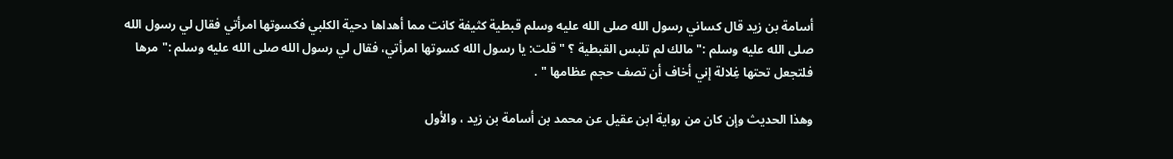أسامة بن زيد قال كساني رسول الله صلى الله عليه وسلم قبطية كثيفة كانت مما أهداها دحية الكلبي فكسوتها امرأتي فقال لي رسول الله صلى الله عليه وسلم :"مالك لم تلبس القبطية ؟ " قلت: يا رسول الله كسوتها امرأتي، فقال لي رسول الله صلى الله عليه وسلم :" مرها فلتجعل تحتها غِلالة إني أخاف أن تصف حجم عظامها " .

وهذا الحديث وإن كان من رواية ابن عقيل عن محمد بن أسامة بن زيد ، والأول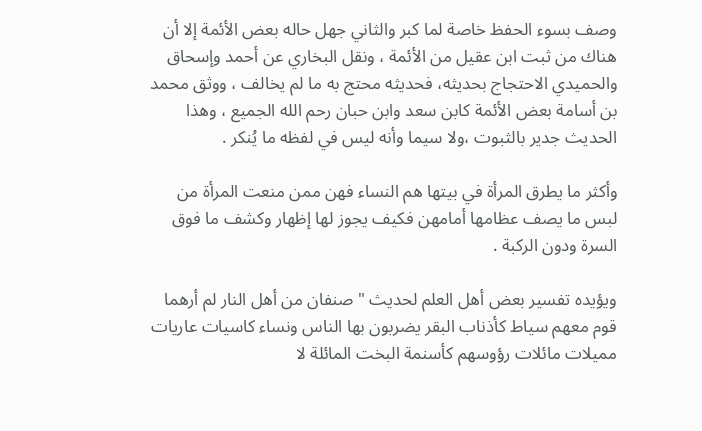وصف بسوء الحفظ خاصة لما كبر والثاني جهل حاله بعض الأئمة إلا أن هناك من ثبت ابن عقيل من الأئمة ، ونقل البخاري عن أحمد وإسحاق والحميدي الاحتجاج بحديثه، فحديثه محتج به ما لم يخالف ، ووثق محمد بن أسامة بعض الأئمة كابن سعد وابن حبان رحم الله الجميع ، وهذا الحديث جدير بالثبوت ،ولا سيما وأنه ليس في لفظه ما يُنكر .

وأكثر ما يطرق المرأة في بيتها هم النساء فهن ممن منعت المرأة من لبس ما يصف عظامها أمامهن فكيف يجوز لها إظهار وكشف ما فوق السرة ودون الركبة .

ويؤيده تفسير بعض أهل العلم لحديث " صنفان من أهل النار لم أرهما قوم معهم سياط كأذناب البقر يضربون بها الناس ونساء كاسيات عاريات مميلات مائلات رؤوسهم كأسنمة البخت المائلة لا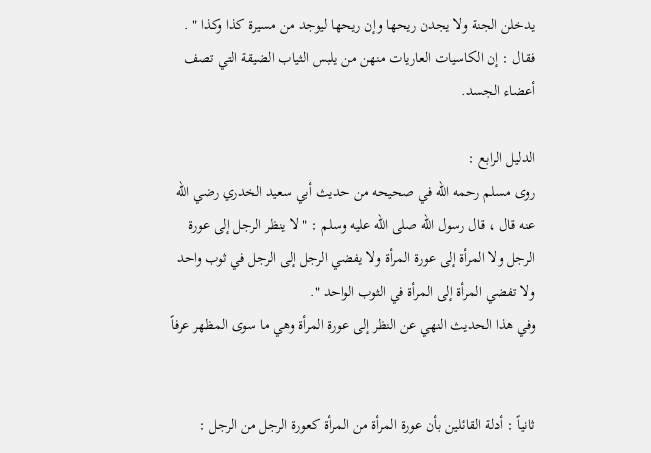يدخلن الجنة ولا يجدن ريحها وإن ريحها ليوجد من مسيرة كذا وكذا " . فقال : إن الكاسيات العاريات منهن من يلبس الثياب الضيقة التي تصف أعضاء الجسد.

الدليل الرابع :
روى مسلم رحمه الله في صحيحه من حديث أبي سعيد الخدري رضي الله عنه قال ، قال رسول الله صلى الله عليه وسلم : " لا ينظر الرجل إلى عورة الرجل ولا المرأة إلى عورة المرأة ولا يفضي الرجل إلى الرجل في ثوب واحد ولا تفضي المرأة إلى المرأة في الثوب الواحد ".
وفي هذا الحديث النهي عن النظر إلى عورة المرأة وهي ما سوى المظهر عرفاً


ثانياً : أدلة القائلين بأن عورة المرأة من المرأة كعورة الرجل من الرجل :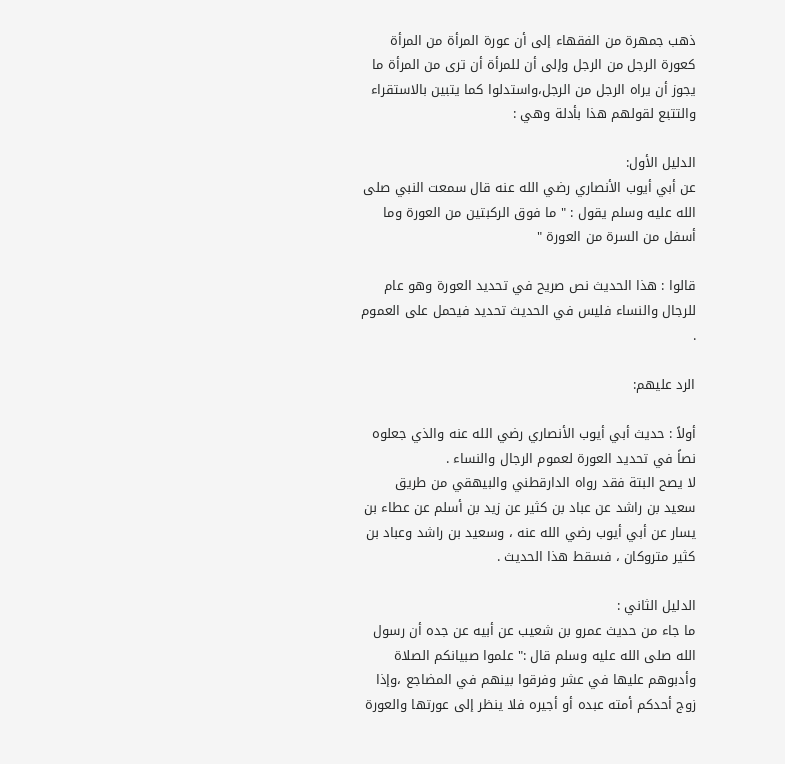ذهب جمهرة من الفقهاء إلى أن عورة المرأة من المرأة كعورة الرجل من الرجل وإلى أن للمرأة أن ترى من المرأة ما يجوز أن يراه الرجل من الرجل،واستدلوا كما يتبين بالاستقراء والتتبع لقولهم هذا بأدلة وهي :

الدليل الأول:
عن أبي أيوب الأنصاري رضي الله عنه قال سمعت النبي صلى الله عليه وسلم يقول : " ما فوق الركبتين من العورة وما أسفل من السرة من العورة "

قالوا : هذا الحديث نص صريح في تحديد العورة وهو عام للرجال والنساء فليس في الحديث تحديد فيحمل على العموم .

الرد عليهم:

أولاً : حديث أبي أيوب الأنصاري رضي الله عنه والذي جعلوه نصاً في تحديد العورة لعموم الرجال والنساء .
لا يصح البتة فقد رواه الدارقطني والبيهقي من طريق سعيد بن راشد عن عباد بن كثير عن زيد بن أسلم عن عطاء بن يسار عن أبي أيوب رضي الله عنه ، وسعيد بن راشد وعباد بن كثير متروكان ، فسقط هذا الحديث .

الدليل الثاني :
ما جاء من حديث عمرو بن شعيب عن أبيه عن جده أن رسول الله صلى الله عليه وسلم قال :" علموا صبيانكم الصلاة وأدبوهم عليها في عشر وفرقوا بينهم في المضاجع ،وإذا زوج أحدكم أمته عبده أو أجيره فلا ينظر إلى عورتها والعورة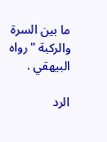ما بين السرة والركبة " رواه البيهقي .

الرد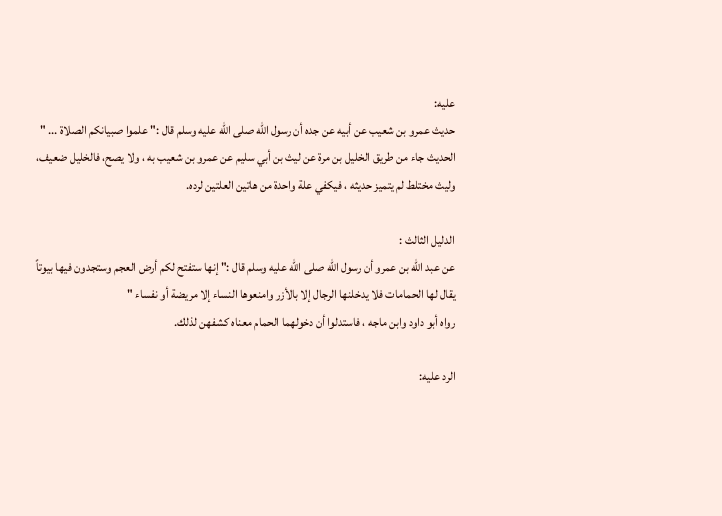عليه:
حديث عمرو بن شعيب عن أبيه عن جده أن رسول الله صلى الله عليه وسلم قال :" علموا صبيانكم الصلاة ... " الحديث جاء من طريق الخليل بن مرة عن ليث بن أبي سليم عن عمرو بن شعيب به ، ولا يصح، فالخليل ضعيف، وليث مختلط لم يتميز حديثه ، فيكفي علة واحدة من هاتين العلتين لرده.

الدليل الثالث :
عن عبد الله بن عمرو أن رسول الله صلى الله عليه وسلم قال :" إنها ستفتح لكم أرض العجم وستجدون فيها بيوتاً يقال لها الحمامات فلا يدخلنها الرجال إلا بالأزر وامنعوها النساء إلا مريضة أو نفساء "
رواه أبو داود وابن ماجه ، فاستدلوا أن دخولهما الحمام معناه كشفهن لذلك.

الرد عليه: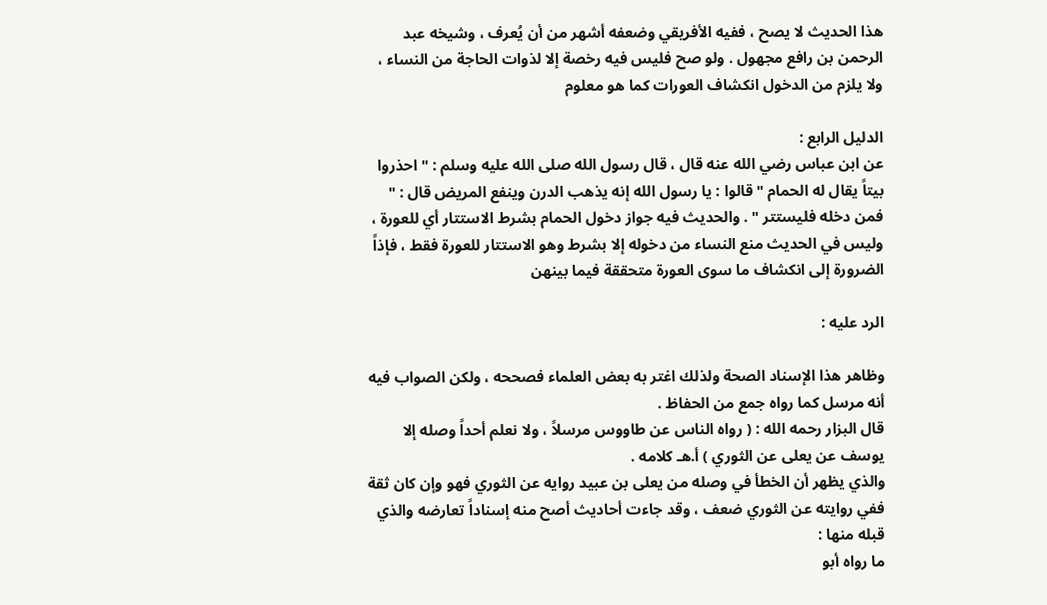هذا الحديث لا يصح ، ففيه الأفريقي وضعفه أشهر من أن يُعرف ، وشيخه عبد الرحمن بن رافع مجهول . ولو صح فليس فيه رخصة إلا لذوات الحاجة من النساء ، ولا يلزم من الدخول انكشاف العورات كما هو معلوم

الدليل الرابع :
عن ابن عباس رضي الله عنه قال ، قال رسول الله صلى الله عليه وسلم : " احذروا بيتاً يقال له الحمام " قالوا : يا رسول الله إنه يذهب الدرن وينفع المريض قال : " فمن دخله فليستتر " . والحديث فيه جواز دخول الحمام بشرط الاستتار أي للعورة ، وليس في الحديث منع النساء من دخوله إلا بشرط وهو الاستتار للعورة فقط ، فإذاً الضرورة إلى انكشاف ما سوى العورة متحققة فيما بينهن

الرد عليه :

وظاهر هذا الإسناد الصحة ولذلك اغتر به بعض العلماء فصححه ، ولكن الصواب فيه أنه مرسل كما رواه جمع من الحفاظ .
قال البزار رحمه الله : ( رواه الناس عن طاووس مرسلاً ، ولا نعلم أحداً وصله إلا يوسف عن يعلى عن الثوري ) أ.هـ كلامه .
والذي يظهر أن الخطأ في وصله من يعلى بن عبيد روايه عن الثوري فهو وإن كان ثقة ففي روايته عن الثوري ضعف ، وقد جاءت أحاديث أصح منه إسناداً تعارضه والذي قبله منها :
ما رواه أبو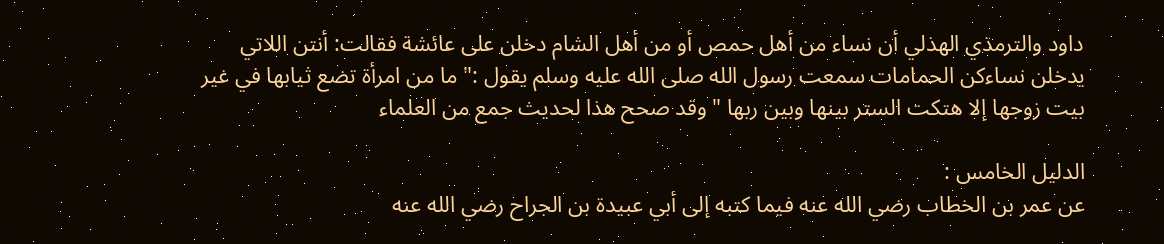داود والترمذي الهذلي أن نساء من أهل حمص أو من أهل الشام دخلن على عائشة فقالت: أنتن اللاتي يدخلن نساءكن الحمامات سمعت رسول الله صلى الله عليه وسلم يقول :" ما من امرأة تضع ثيابها في غير بيت زوجها إلا هتكت الستر بينها وبين ربها " وقد صحح هذا لحديث جمع من العلماء

الدليل الخامس :
عن عمر بن الخطاب رضي الله عنه فيما كتبه إلى أبي عبيدة بن الجراح رضي الله عنه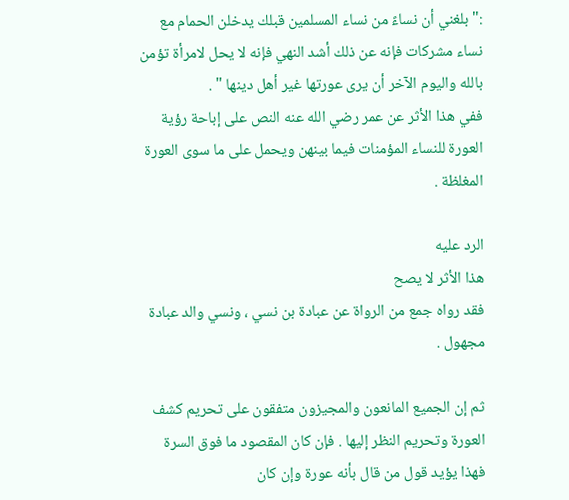:" بلغني أن نساءً من نساء المسلمين قبلك يدخلن الحمام مع نساء مشركات فإنه عن ذلك أشد النهي فإنه لا يحل لامرأة تؤمن بالله واليوم الآخر أن يرى عورتها غير أهل دينها " .
ففي هذا الأثر عن عمر رضي الله عنه النص على إباحة رؤية العورة للنساء المؤمنات فيما بينهن ويحمل على ما سوى العورة المغلظة .

الرد عليه
هذا الأثر لا يصح
فقد رواه جمع من الرواة عن عبادة بن نسي ، ونسي والد عبادة مجهول .

ثم إن الجميع المانعون والمجيزون متفقون على تحريم كشف العورة وتحريم النظر إليها . فإن كان المقصود ما فوق السرة فهذا يؤيد قول من قال بأنه عورة وإن كان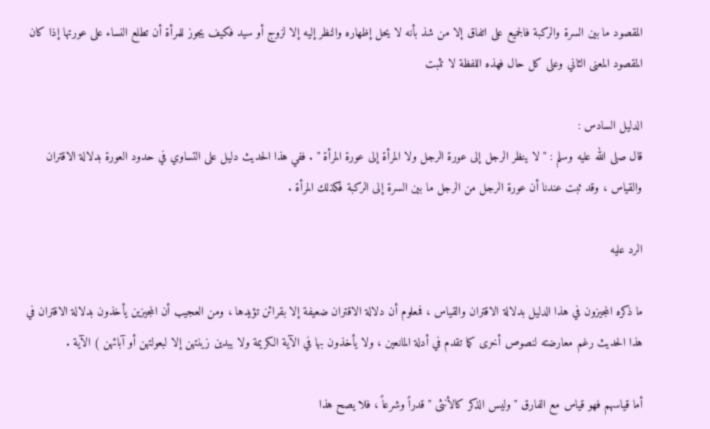المقصود ما بين السرة والركبة فالجميع على اتفاق إلا من شذ بأنه لا يحل إظهاره والنظر إليه إلا لزوج أو سيد فكيف يجوز للمرأة أن تطلع النساء على عورتها إذا كان المقصود المعنى الثاني وعلى كل حال فهذه اللفظة لا تثبت

الدليل السادس :
قال صلى الله عليه وسلم : " لا ينظر الرجل إلى عورة الرجل ولا المرأة إلى عورة المرأة " . ففي هذا الحديث دليل على التساوي في حدود العورة بدلالة الاقتران والقياس ، وقد ثبت عندنا أن عورة الرجل من الرجل ما بين السرة إلى الركبة فكذلك المرأة .

الرد عليه

ما ذكره المجيزون في هذا الدليل بدلالة الاقتران والقياس ، فمعلوم أن دلالة الاقتران ضعيفة إلا بقرائن تؤيدها ، ومن العجيب أن المجيزين يأخذون بدلالة الاقتران في هذا الحديث رغم معارضته لنصوص أخرى كما تقدم في أدلة المانعين ، ولا يأخذون بها في الآية الكريمة ولا يبدين زينتهن إلا لبعولتهن أو آبائهن ) الآية .

أما قياسهم فهو قياس مع الفارق " وليس الذكر كالأنثى " قدراً وشرعاً ، فلا يصح هذا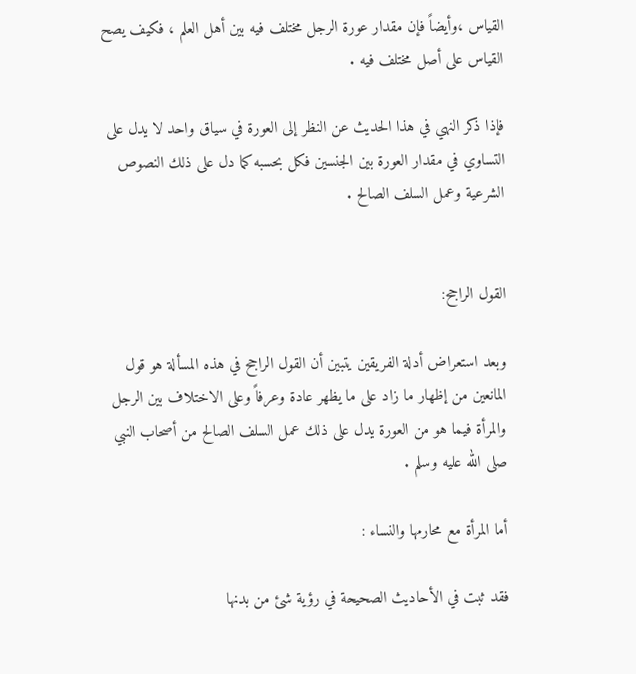القياس ،وأيضاً فإن مقدار عورة الرجل مختلف فيه بين أهل العلم ، فكيف يصح القياس على أصل مختلف فيه .

فإذا ذكر النهي في هذا الحديث عن النظر إلى العورة في سياق واحد لا يدل على التساوي في مقدار العورة بين الجنسين فكل بحسبه كما دل على ذلك النصوص الشرعية وعمل السلف الصالح .


القول الراجح:

وبعد استعراض أدلة الفريقين يتبين أن القول الراجح في هذه المسألة هو قول المانعين من إظهار ما زاد على ما يظهر عادة وعرفاً وعلى الاختلاف بين الرجل والمرأة فيما هو من العورة يدل على ذلك عمل السلف الصالح من أصحاب النبي صلى الله عليه وسلم .

أما المرأة مع محارمها والنساء :

فقد ثبت في الأحاديث الصحيحة في رؤية شئ من بدنها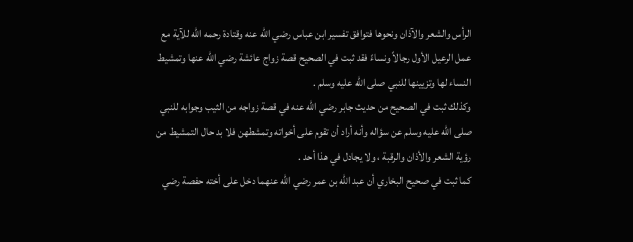الرأس والشعر والآذان ونحوها فتوافق تفسير ابن عباس رضي الله عنه وقتادة رحمه الله للآية مع عمل الرعيل الأول رجالاً ونساءً فقد ثبت في الصحيح قصة زواج عائشة رضي الله عنها وتمشيط النساء لها وتزيينها للنبي صلى الله عليه وسلم .
وكذلك ثبت في الصحيح من حديث جابر رضي الله عنه في قصة زواجه من الثيب وجوابه للنبي صلى الله عليه وسلم عن سؤاله وأنه أراد أن تقوم على أخواته وتمشطهن فلا بد حال التمشيط من رؤية الشعر والأذان والرقبة ، ولا يجادل في هذا أحد .
كما ثبت في صحيح البخاري أن عبد الله بن عمر رضي الله عنهما دخل على أخته حفصة رضي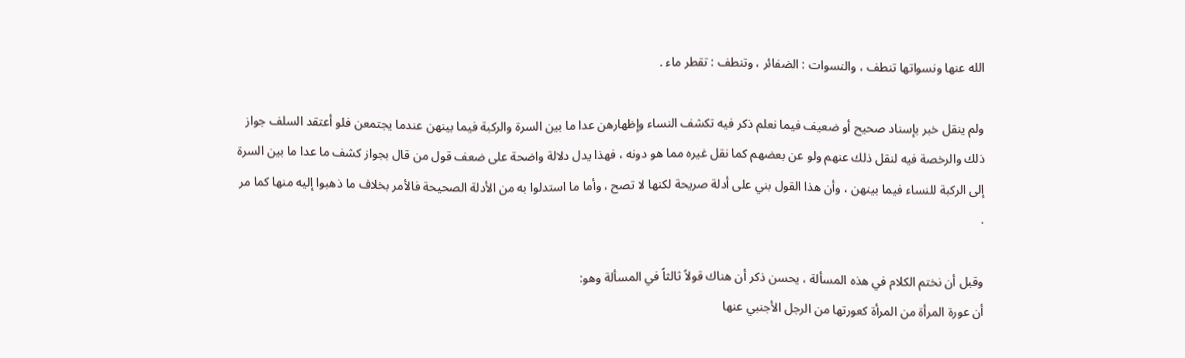الله عنها ونسواتها تنطف ، والنسوات : الضفائر ، وتنطف : تقطر ماء .

ولم ينقل خبر بإسناد صحيح أو ضعيف فيما نعلم ذكر فيه تكشف النساء وإظهارهن عدا ما بين السرة والركبة فيما بينهن عندما يجتمعن فلو أعتقد السلف جواز ذلك والرخصة فيه لنقل ذلك عنهم ولو عن بعضهم كما نقل غيره مما هو دونه ، فهذا يدل دلالة واضحة على ضعف قول من قال بجواز كشف ما عدا ما بين السرة إلى الركبة للنساء فيما بينهن ، وأن هذا القول بني على أدلة صريحة لكنها لا تصح ، وأما ما استدلوا به من الأدلة الصحيحة فالأمر بخلاف ما ذهبوا إليه منها كما مر .

وقبل أن نختم الكلام في هذه المسألة ، يحسن ذكر أن هناك قولاً ثالثاً في المسألة وهو:
أن عورة المرأة من المرأة كعورتها من الرجل الأجنبي عنها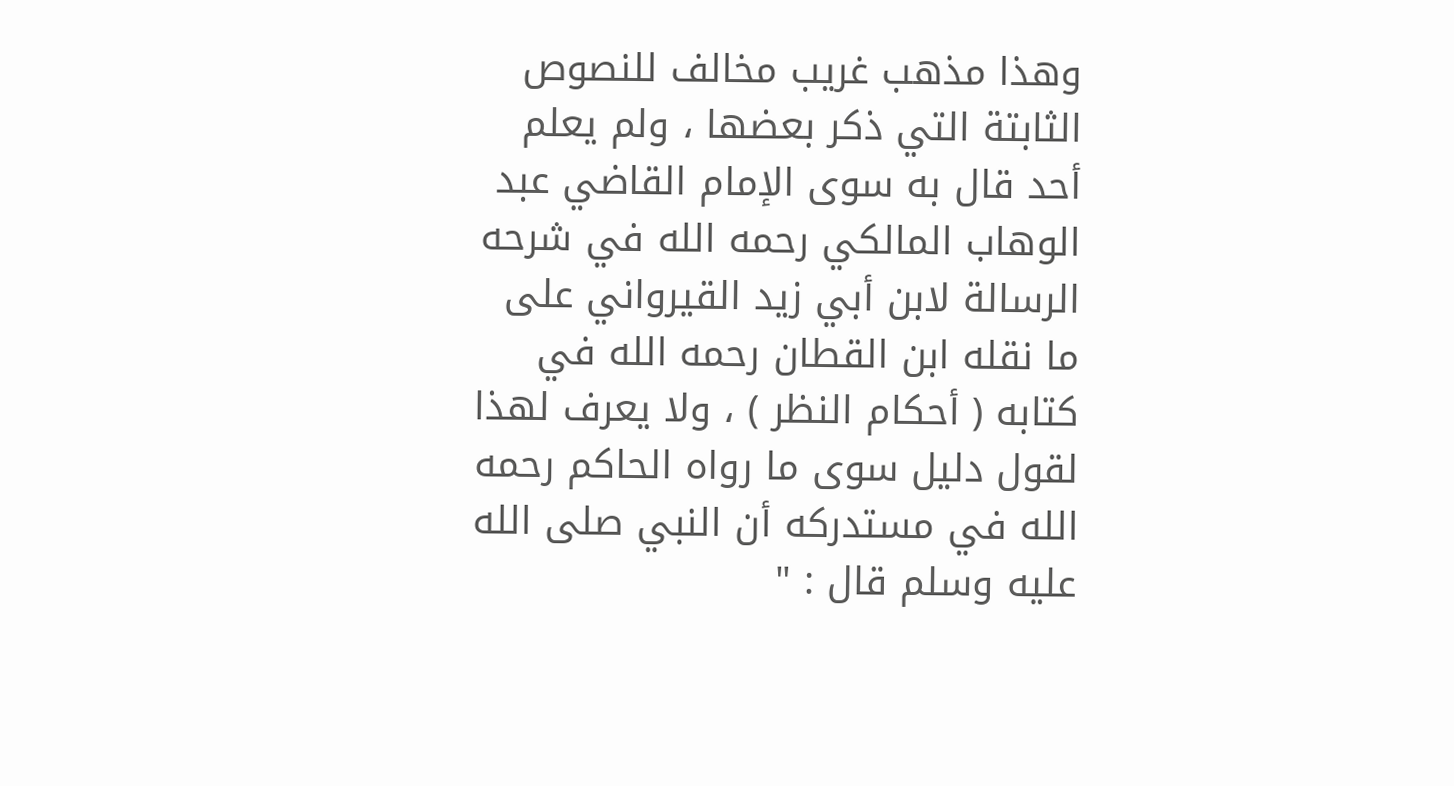وهذا مذهب غريب مخالف للنصوص الثابتة التي ذكر بعضها ، ولم يعلم أحد قال به سوى الإمام القاضي عبد الوهاب المالكي رحمه الله في شرحه الرسالة لابن أبي زيد القيرواني على ما نقله ابن القطان رحمه الله في كتابه ( أحكام النظر ) ، ولا يعرف لهذا لقول دليل سوى ما رواه الحاكم رحمه الله في مستدركه أن النبي صلى الله عليه وسلم قال : "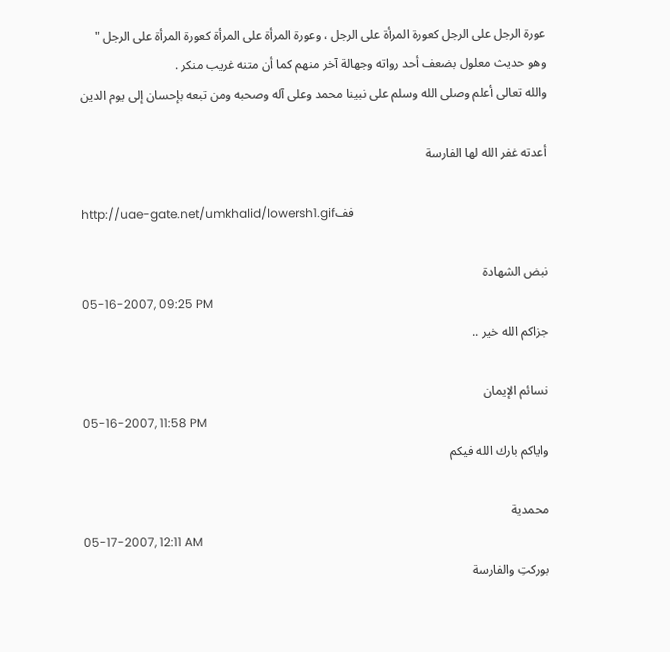عورة الرجل على الرجل كعورة المرأة على الرجل ، وعورة المرأة على المرأة كعورة المرأة على الرجل "
وهو حديث معلول بضعف أحد رواته وجهالة آخر منهم كما أن متنه غريب منكر .
والله تعالى أعلم وصلى الله وسلم على نبينا محمد وعلى آله وصحبه ومن تبعه بإحسان إلى يوم الدين

أعدته غفر الله لها الفارسة

http://uae-gate.net/umkhalid/lowersh1.gifفف

نبض الشهادة
05-16-2007, 09:25 PM
جزاكم الله خير ..

نسائم الإيمان
05-16-2007, 11:58 PM
واياكم بارك الله فيكم

محمدية
05-17-2007, 12:11 AM
بوركتِ والفارسة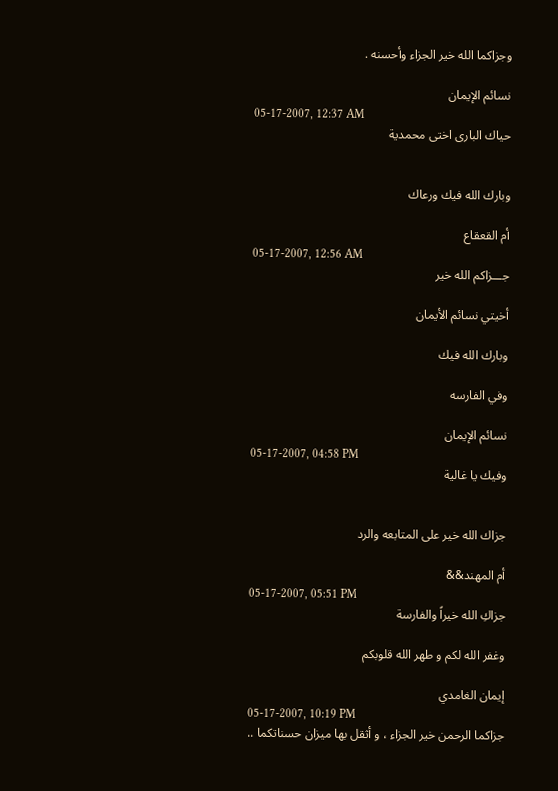وجزاكما الله خير الجزاء وأحسنه .

نسائم الإيمان
05-17-2007, 12:37 AM
حياك البارى اختى محمدية


وبارك الله فيك ورعاك

أم القعقاع
05-17-2007, 12:56 AM
جـــزاكم الله خير

أخيتي نسائم الأيمان

وبارك الله فيك

وفي الفارسه

نسائم الإيمان
05-17-2007, 04:58 PM
وفيك يا غالية


جزاك الله خير على المتابعه والرد

أم المهند&&
05-17-2007, 05:51 PM
جزاكِ الله خيراً والفارسة

وغفر الله لكم و طهر الله قلوبكم

إيمان الغامدي
05-17-2007, 10:19 PM
جزاكما الرحمن خير الجزاء ، و أثقل بها ميزان حسناتكما ..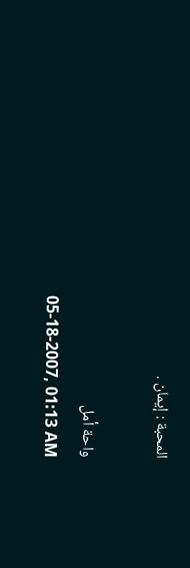المحبة : إيمان .

واحة أمل
05-18-2007, 01:13 AM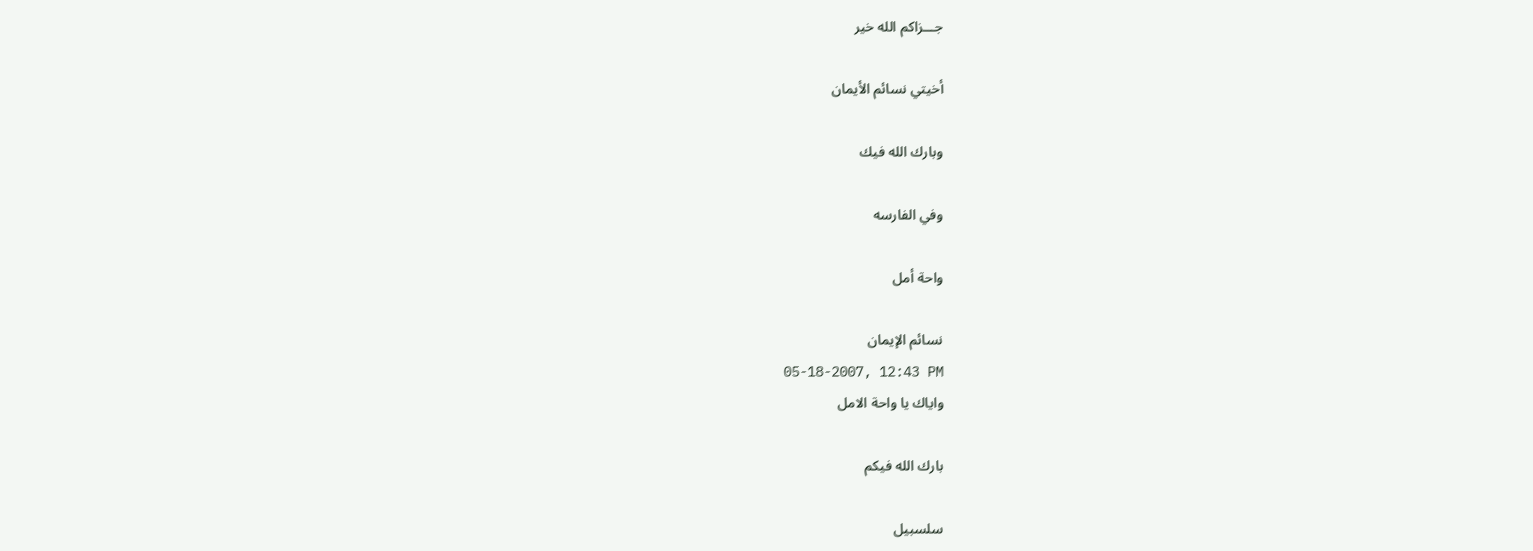جـــزاكم الله خير

أخيتي نسائم الأيمان

وبارك الله فيك

وفي الفارسه

واحة أمل

نسائم الإيمان
05-18-2007, 12:43 PM
واياك يا واحة الامل

بارك الله فيكم

سلسبيل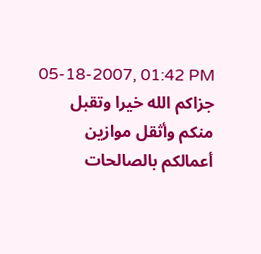05-18-2007, 01:42 PM
جزاكم الله خيرا وتقبل منكم وأثقل موازين أعمالكم بالصالحات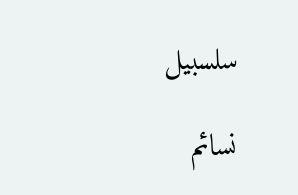سلسبيل

نسائم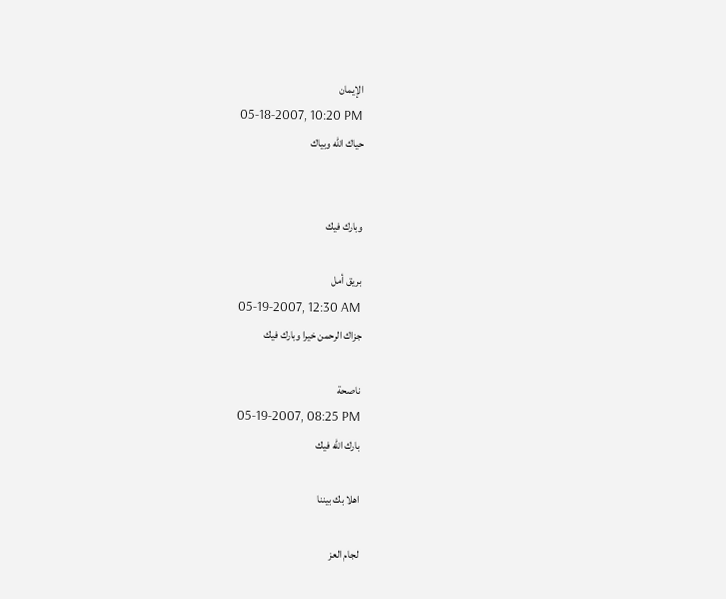الإيمان
05-18-2007, 10:20 PM
حياك الله وبياك


وبارك فيك

بريق أمل
05-19-2007, 12:30 AM
جزاك الرحمن خيرا وبارك فيك

ناصحة
05-19-2007, 08:25 PM
بارك الله فيك

اهلا بك بيننا

لجام العز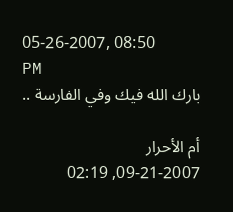05-26-2007, 08:50 PM
بارك الله فيك وفي الفارسة ..

أم الأحرار
09-21-2007, 02:19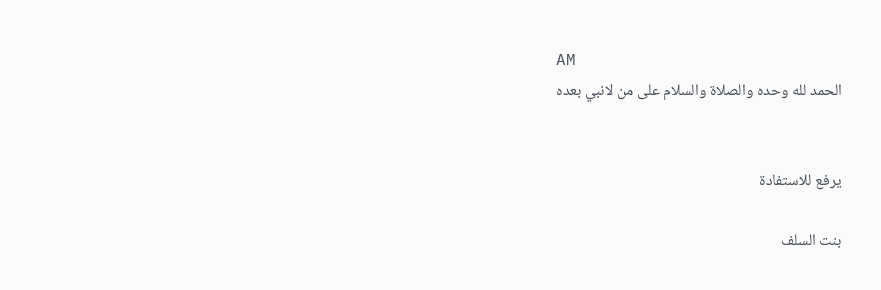AM
الحمد لله وحده والصلاة والسلام على من لانبي بعده


يرفع للاستفادة

بنت السلف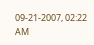09-21-2007, 02:22 AM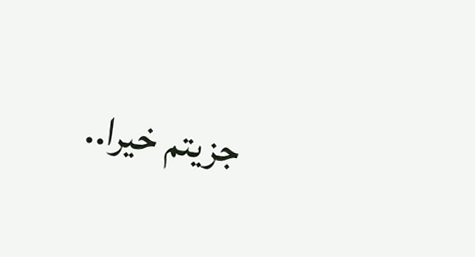جزيتم خيرا..